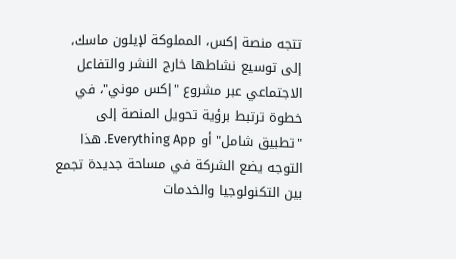تتجه منصة إكس، المملوكة لإيلون ماسك، إلى توسيع نشاطها خارج النشر والتفاعل الاجتماعي عبر مشروع "إكس موني"، في خطوة ترتبط برؤية تحويل المنصة إلى "تطبيق شامل" أو Everything App. هذا التوجه يضع الشركة في مساحة جديدة تجمع بين التكنولوجيا والخدمات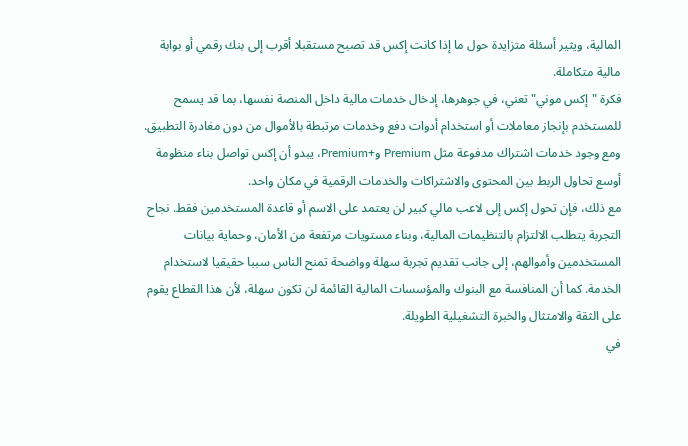المالية، ويثير أسئلة متزايدة حول ما إذا كانت إكس قد تصبح مستقبلا أقرب إلى بنك رقمي أو بوابة مالية متكاملة.
فكرة "إكس موني" تعني، في جوهرها، إدخال خدمات مالية داخل المنصة نفسها، بما قد يسمح للمستخدم بإنجاز معاملات أو استخدام أدوات دفع وخدمات مرتبطة بالأموال من دون مغادرة التطبيق. ومع وجود خدمات اشتراك مدفوعة مثل Premium و+Premium، يبدو أن إكس تواصل بناء منظومة أوسع تحاول الربط بين المحتوى والاشتراكات والخدمات الرقمية في مكان واحد.
مع ذلك، فإن تحول إكس إلى لاعب مالي كبير لن يعتمد على الاسم أو قاعدة المستخدمين فقط. نجاح التجربة يتطلب الالتزام بالتنظيمات المالية، وبناء مستويات مرتفعة من الأمان، وحماية بيانات المستخدمين وأموالهم، إلى جانب تقديم تجربة سهلة وواضحة تمنح الناس سببا حقيقيا لاستخدام الخدمة. كما أن المنافسة مع البنوك والمؤسسات المالية القائمة لن تكون سهلة، لأن هذا القطاع يقوم على الثقة والامتثال والخبرة التشغيلية الطويلة.
في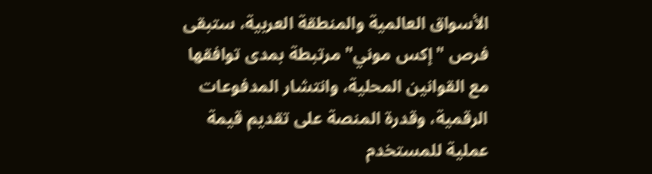الأسواق العالمية والمنطقة العربية، ستبقى فرص "إكس موني" مرتبطة بمدى توافقها مع القوانين المحلية، وانتشار المدفوعات الرقمية، وقدرة المنصة على تقديم قيمة عملية للمستخدم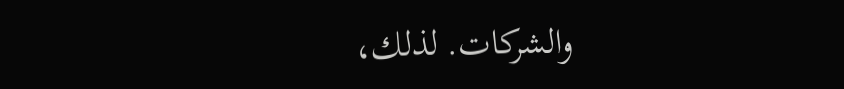والشركات. لذلك،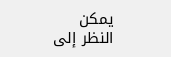يمكن النظر إلى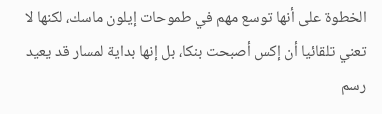الخطوة على أنها توسع مهم في طموحات إيلون ماسك، لكنها لا تعني تلقائيا أن إكس أصبحت بنكا، بل إنها بداية لمسار قد يعيد رسم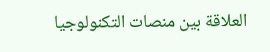العلاقة بين منصات التكنولوجيا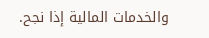والخدمات المالية إذا نجح.